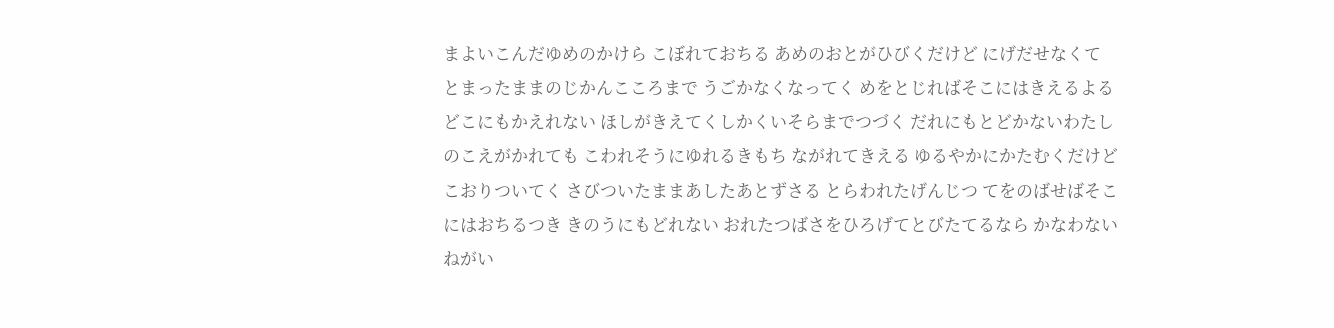まよいこんだゆめのかけら こぼれておちる あめのおとがひびくだけど にげだせなくて とまったままのじかんこころまで うごかなくなってく めをとじればそこにはきえるよる どこにもかえれない ほしがきえてくしかくいそらまでつづく だれにもとどかないわたしのこえがかれても こわれそうにゆれるきもち ながれてきえる ゆるやかにかたむくだけど こおりついてく さびついたままあしたあとずさる とらわれたげんじつ てをのばせばそこにはおちるつき きのうにもどれない おれたつばさをひろげてとびたてるなら かなわないねがい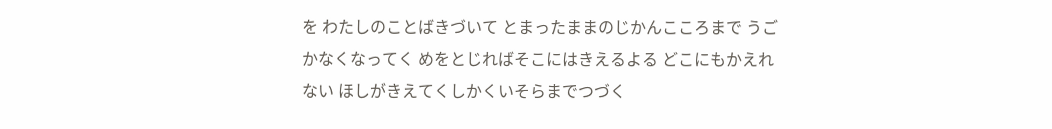を わたしのことばきづいて とまったままのじかんこころまで うごかなくなってく めをとじればそこにはきえるよる どこにもかえれない ほしがきえてくしかくいそらまでつづく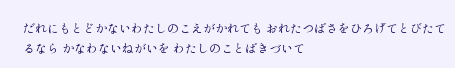だれにもとどかないわたしのこえがかれても おれたつばさをひろげてとびたてるなら かなわないねがいを わたしのことばきづいて